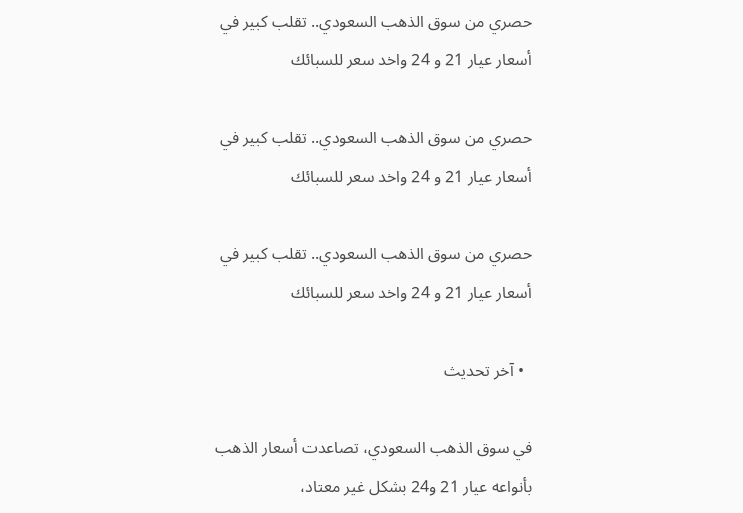حصري من سوق الذهب السعودي.. تقلب كبير في أسعار عيار 21 و 24 واخد سعر للسبائك

حصري من سوق الذهب السعودي.. تقلب كبير في أسعار عيار 21 و 24 واخد سعر للسبائك

حصري من سوق الذهب السعودي.. تقلب كبير في أسعار عيار 21 و 24 واخد سعر للسبائك

  • آخر تحديث

في سوق الذهب السعودي، تصاعدت أسعار الذهب بأنواعه عيار 21 و24 بشكل غير معتاد،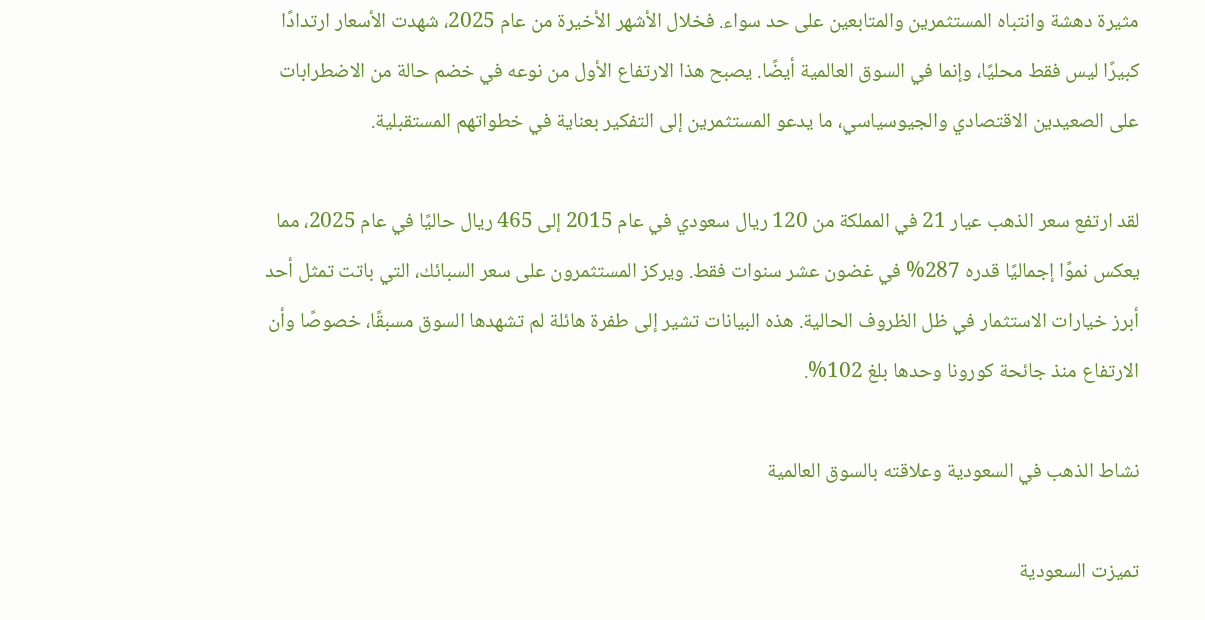مثيرة دهشة وانتباه المستثمرين والمتابعين على حد سواء. فخلال الأشهر الأخيرة من عام 2025، شهدت الأسعار ارتدادًا كبيرًا ليس فقط محليًا، وإنما في السوق العالمية أيضًا. يصبح هذا الارتفاع الأول من نوعه في خضم حالة من الاضطرابات على الصعيدين الاقتصادي والجيوسياسي، ما يدعو المستثمرين إلى التفكير بعناية في خطواتهم المستقبلية.

لقد ارتفع سعر الذهب عيار 21 في المملكة من 120 ريال سعودي في عام 2015 إلى 465 ريال حاليًا في عام 2025، مما يعكس نموًا إجماليًا قدره 287% في غضون عشر سنوات فقط. ويركز المستثمرون على سعر السبائك، التي باتت تمثل أحد أبرز خيارات الاستثمار في ظل الظروف الحالية. هذه البيانات تشير إلى طفرة هائلة لم تشهدها السوق مسبقًا، خصوصًا وأن الارتفاع منذ جائحة كورونا وحدها بلغ 102%.

نشاط الذهب في السعودية وعلاقته بالسوق العالمية

تميزت السعودية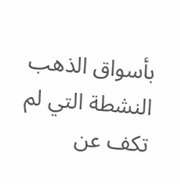بأسواق الذهب النشطة التي لم تكف عن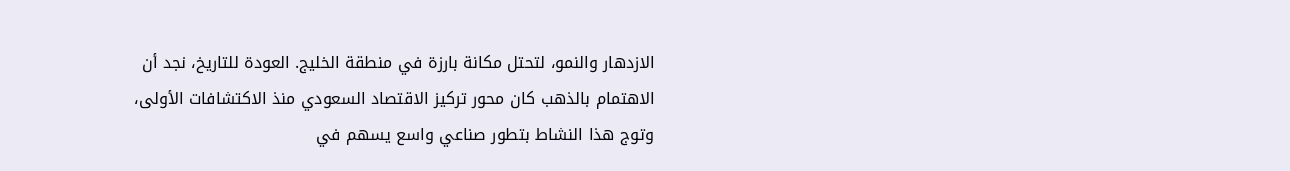الازدهار والنمو، لتحتل مكانة بارزة في منطقة الخليج. العودة للتاريخ، نجد أن الاهتمام بالذهب كان محور تركيز الاقتصاد السعودي منذ الاكتشافات الأولى، وتوج هذا النشاط بتطور صناعي واسع يسهم في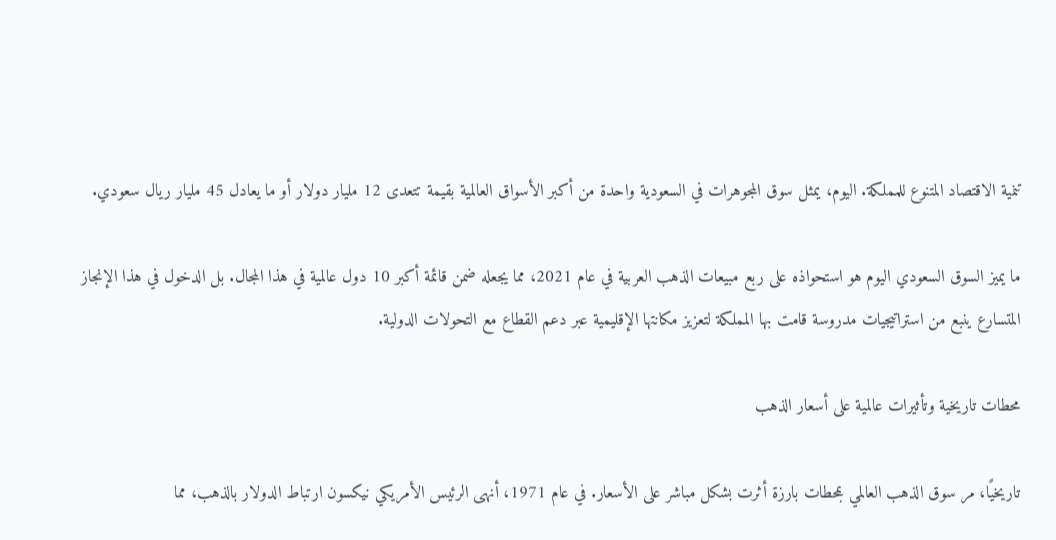تنمية الاقتصاد المتنوع للمملكة. اليوم، يمثل سوق المجوهرات في السعودية واحدة من أكبر الأسواق العالمية بقيمة تتعدى 12 مليار دولار أو ما يعادل 45 مليار ريال سعودي.

ما يميز السوق السعودي اليوم هو استحواذه على ربع مبيعات الذهب العربية في عام 2021، مما يجعله ضمن قائمة أكبر 10 دول عالمية في هذا المجال. بل الدخول في هذا الإنجاز المتسارع ينبع من استراتيجيات مدروسة قامت بها المملكة لتعزيز مكانتها الإقليمية عبر دعم القطاع مع التحولات الدولية.

محطات تاريخية وتأثيرات عالمية على أسعار الذهب

تاريخيًا، مر سوق الذهب العالمي بمحطات بارزة أثرت بشكل مباشر على الأسعار. في عام 1971، أنهى الرئيس الأمريكي نيكسون ارتباط الدولار بالذهب، مما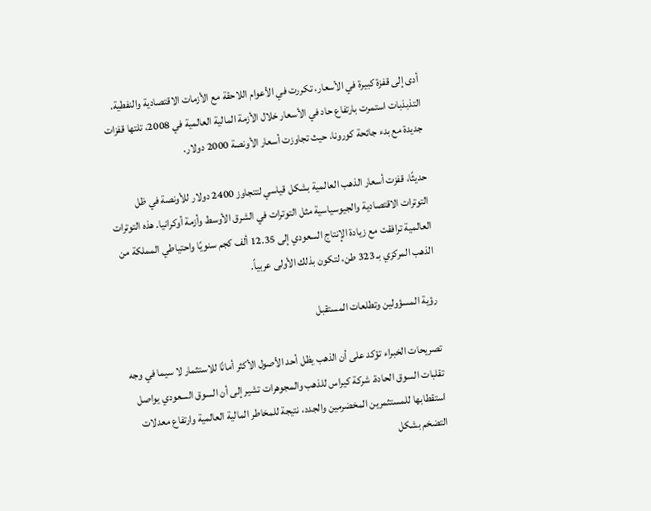أدى إلى قفزة كبيرة في الأسعار، تكررت في الأعوام اللاحقة مع الأزمات الاقتصادية والنفطية. التذبذبات استمرت بارتفاع حاد في الأسعار خلال الأزمة المالية العالمية في 2008، تلتها قفزات جديدة مع بدء جائحة كورونا، حيث تجاوزت أسعار الأونصة 2000 دولار.

حديثًا، قفزت أسعار الذهب العالمية بشكل قياسي لتتجاوز 2400 دولار للأونصة في ظل التوترات الاقتصادية والجيوسياسية مثل التوترات في الشرق الأوسط وأزمة أوكرانيا. هذه التوترات العالمية ترافقت مع زيادة الإنتاج السعودي إلى 12.35 ألف كجم سنويًا واحتياطي المملكة من الذهب المركزي بـ 323 طن، لتكون بذلك الأولى عربياً.

رؤية المسؤولين وتطلعات المستقبل

تصريحات الخبراء تؤكد على أن الذهب يظل أحد الأصول الأكثر أمانًا للاستثمار لا سيما في وجه تقلبات السوق الحادة. شركة كيراس للذهب والمجوهرات تشير إلى أن السوق السعودي يواصل استقطابها للمستثمرين المخضرمين والجدد، نتيجة للمخاطر المالية العالمية وارتفاع معدلات التضخم بشكل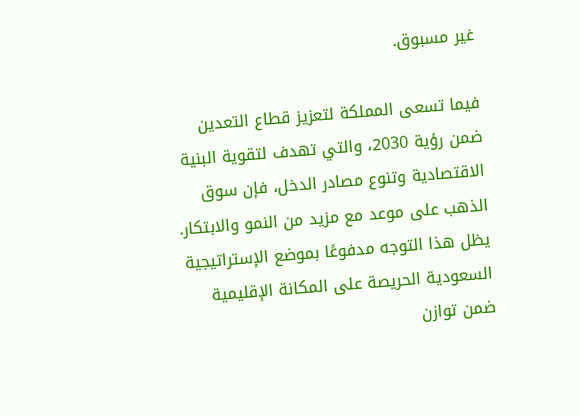غير مسبوق.

فيما تسعى المملكة لتعزيز قطاع التعدين ضمن رؤية 2030، والتي تهدف لتقوية البنية الاقتصادية وتنوع مصادر الدخل، فإن سوق الذهب على موعد مع مزيد من النمو والابتكار. يظل هذا التوجه مدفوعًا بموضع الإستراتيجية السعودية الحريصة على المكانة الإقليمية ضمن توازن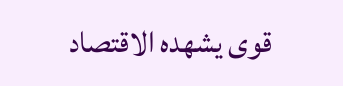قوى يشهده الاقتصاد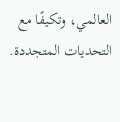العالمي، وتكيفًا مع التحديات المتجددة.